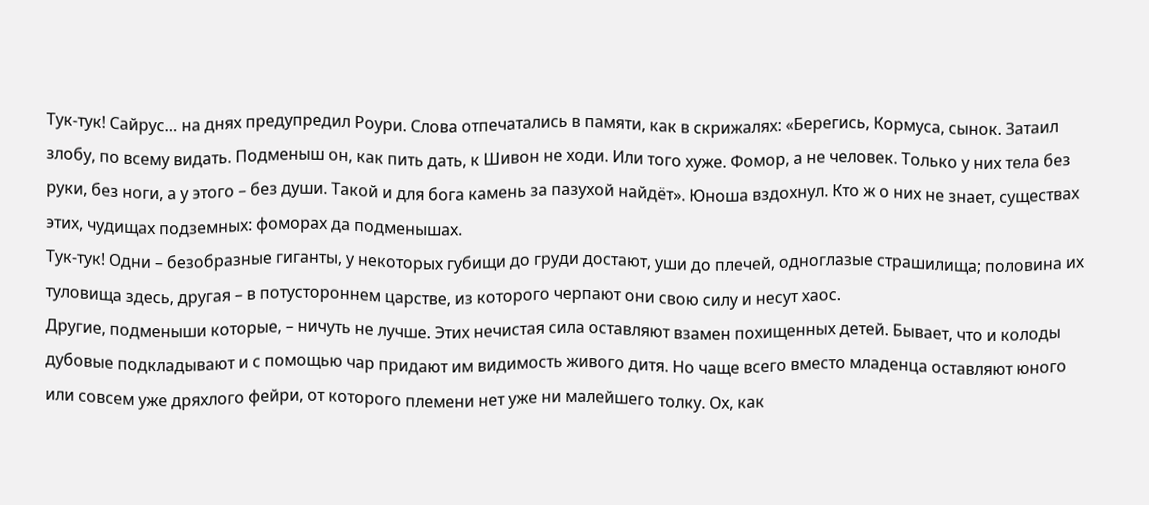Тук-тук! Сайрус… на днях предупредил Роури. Слова отпечатались в памяти, как в скрижалях: «Берегись, Кормуса, сынок. Затаил злобу, по всему видать. Подменыш он, как пить дать, к Шивон не ходи. Или того хуже. Фомор, а не человек. Только у них тела без руки, без ноги, а у этого – без души. Такой и для бога камень за пазухой найдёт». Юноша вздохнул. Кто ж о них не знает, существах этих, чудищах подземных: фоморах да подменышах.
Тук-тук! Одни – безобразные гиганты, у некоторых губищи до груди достают, уши до плечей, одноглазые страшилища; половина их туловища здесь, другая – в потустороннем царстве, из которого черпают они свою силу и несут хаос.
Другие, подменыши которые, – ничуть не лучше. Этих нечистая сила оставляют взамен похищенных детей. Бывает, что и колоды дубовые подкладывают и с помощью чар придают им видимость живого дитя. Но чаще всего вместо младенца оставляют юного или совсем уже дряхлого фейри, от которого племени нет уже ни малейшего толку. Ох, как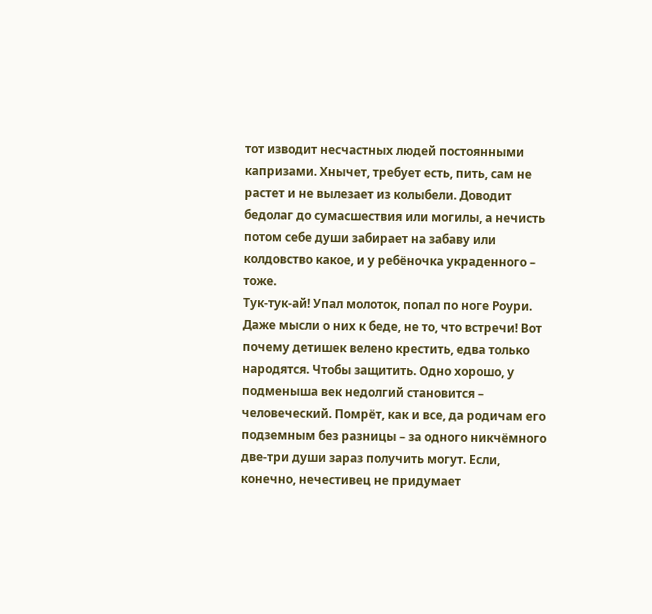тот изводит несчастных людей постоянными капризами. Хнычет, требует есть, пить, сам не растет и не вылезает из колыбели. Доводит бедолаг до сумасшествия или могилы, а нечисть потом себе души забирает на забаву или колдовство какое, и у ребёночка украденного – тоже.
Тук-тук-ай! Упал молоток, попал по ноге Роури. Даже мысли о них к беде, не то, что встречи! Вот почему детишек велено крестить, едва только народятся. Чтобы защитить. Одно хорошо, у подменыша век недолгий становится – человеческий. Помрёт, как и все, да родичам его подземным без разницы – за одного никчёмного две-три души зараз получить могут. Если, конечно, нечестивец не придумает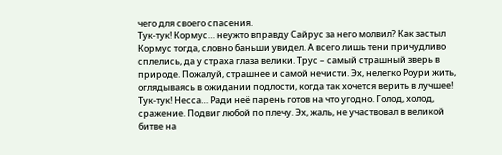чего для своего спасения.
Тук-тук! Кормус… неужто вправду Сайрус за него молвил? Как застыл Кормус тогда, словно баньши увидел. А всего лишь тени причудливо сплелись, да у страха глаза велики. Трус – самый страшный зверь в природе. Пожалуй, страшнее и самой нечисти. Эх, нелегко Роури жить, оглядываясь в ожидании подлости, когда так хочется верить в лучшее!
Тук-тук! Несса… Ради неё парень готов на что угодно. Голод, холод, сражение. Подвиг любой по плечу. Эх, жаль, не участвовал в великой битве на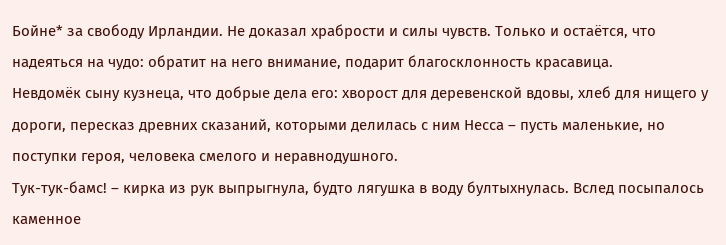Бойне* за свободу Ирландии. Не доказал храбрости и силы чувств. Только и остаётся, что надеяться на чудо: обратит на него внимание, подарит благосклонность красавица.
Невдомёк сыну кузнеца, что добрые дела его: хворост для деревенской вдовы, хлеб для нищего у дороги, пересказ древних сказаний, которыми делилась с ним Несса – пусть маленькие, но поступки героя, человека смелого и неравнодушного.
Тук-тук-бамс! – кирка из рук выпрыгнула, будто лягушка в воду бултыхнулась. Вслед посыпалось каменное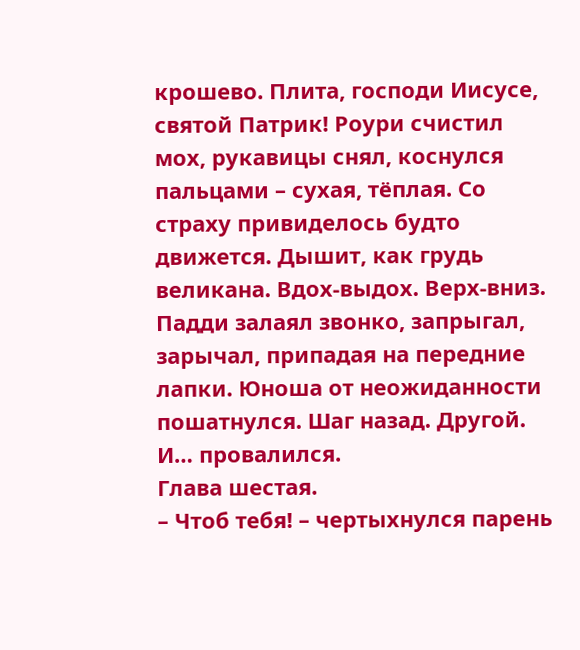крошево. Плита, господи Иисусе, святой Патрик! Роури счистил мох, рукавицы снял, коснулся пальцами – сухая, тёплая. Со страху привиделось будто движется. Дышит, как грудь великана. Вдох-выдох. Верх-вниз.
Падди залаял звонко, запрыгал, зарычал, припадая на передние лапки. Юноша от неожиданности пошатнулся. Шаг назад. Другой. И… провалился.
Глава шестая.
– Чтоб тебя! – чертыхнулся парень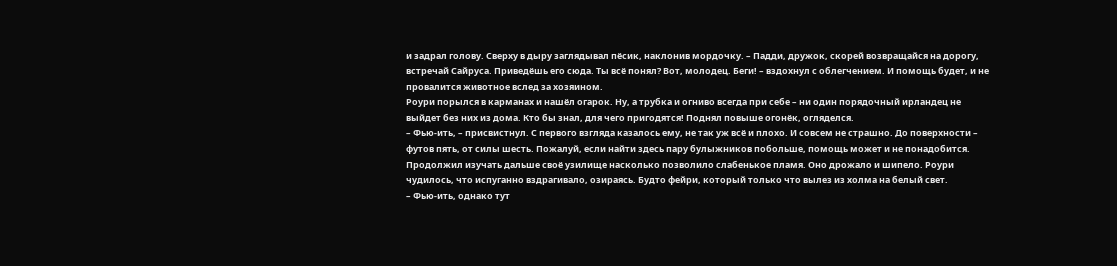и задрал голову. Сверху в дыру заглядывал пёсик, наклонив мордочку. – Падди, дружок, скорей возвращайся на дорогу, встречай Сайруса. Приведёшь его сюда. Ты всё понял? Вот, молодец. Беги! – вздохнул с облегчением. И помощь будет, и не провалится животное вслед за хозяином.
Роури порылся в карманах и нашёл огарок. Ну, а трубка и огниво всегда при себе – ни один порядочный ирландец не выйдет без них из дома. Кто бы знал, для чего пригодятся! Поднял повыше огонёк, огляделся.
– Фью-ить, – присвистнул. С первого взгляда казалось ему, не так уж всё и плохо. И совсем не страшно. До поверхности – футов пять, от силы шесть. Пожалуй, если найти здесь пару булыжников побольше, помощь может и не понадобится. Продолжил изучать дальше своё узилище насколько позволило слабенькое пламя. Оно дрожало и шипело. Роури чудилось, что испуганно вздрагивало, озираясь. Будто фейри, который только что вылез из холма на белый свет.
– Фью-ить, однако тут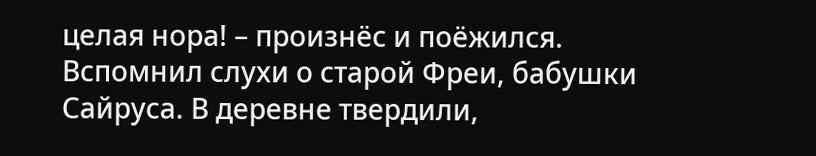целая нора! – произнёс и поёжился. Вспомнил слухи о старой Фреи, бабушки Сайруса. В деревне твердили,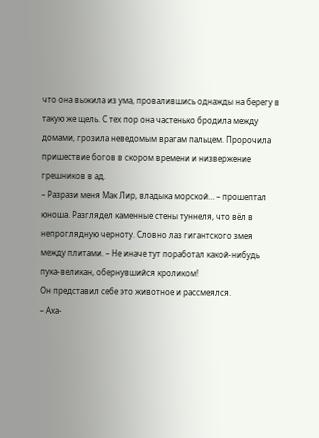что она выжила из ума, провалившись однажды на берегу в такую же щель. С тех пор она частенько бродила между домами, грозила неведомым врагам пальцем. Пророчила пришествие богов в скором времени и низвержение грешников в ад.
– Разрази меня Мак Лир, владыка морской… – прошептал юноша. Разглядел каменные стены туннеля, что вёл в непроглядную черноту. Словно лаз гигантского змея между плитами. – Не иначе тут поработал какой-нибудь пука-великан, обернувшийся кроликом!
Он представил себе это животное и рассмеялся.
– Аха-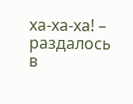ха-ха-ха! – раздалось в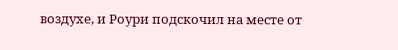воздухе, и Роури подскочил на месте от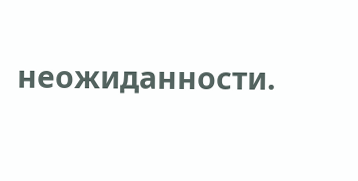неожиданности.